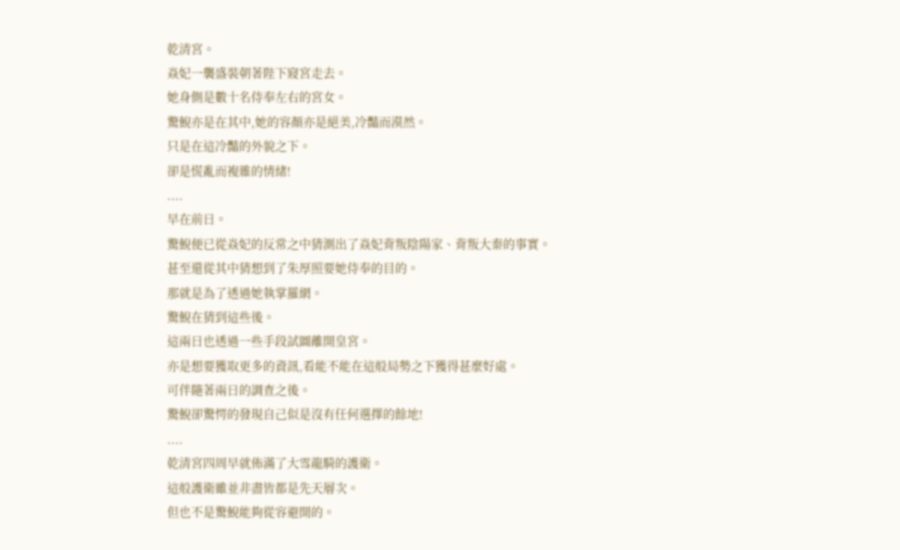乾清宮。
焱妃一襲盛裝朝著陛下寢宮走去。
她身側是數十名侍奉左右的宮女。
驚鯢亦是在其中,她的容顏亦是絕美,冷豔而漠然。
只是在這冷豔的外貌之下。
卻是慌亂而複雜的情緒!
....
早在前日。
驚鯢便已從焱妃的反常之中猜測出了焱妃背叛陰陽家、背叛大秦的事實。
甚至還從其中猜想到了朱厚照要她侍奉的目的。
那就是為了透過她執掌羅網。
驚鯢在猜到這些後。
這兩日也透過一些手段試圖離開皇宮。
亦是想要獲取更多的資訊,看能不能在這般局勢之下獲得甚麼好處。
可伴隨著兩日的調查之後。
驚鯢卻驚愕的發現自己似是沒有任何選擇的餘地!
....
乾清宮四周早就佈滿了大雪龍騎的護衛。
這般護衛雖並非盡皆都是先天層次。
但也不是驚鯢能夠從容避開的。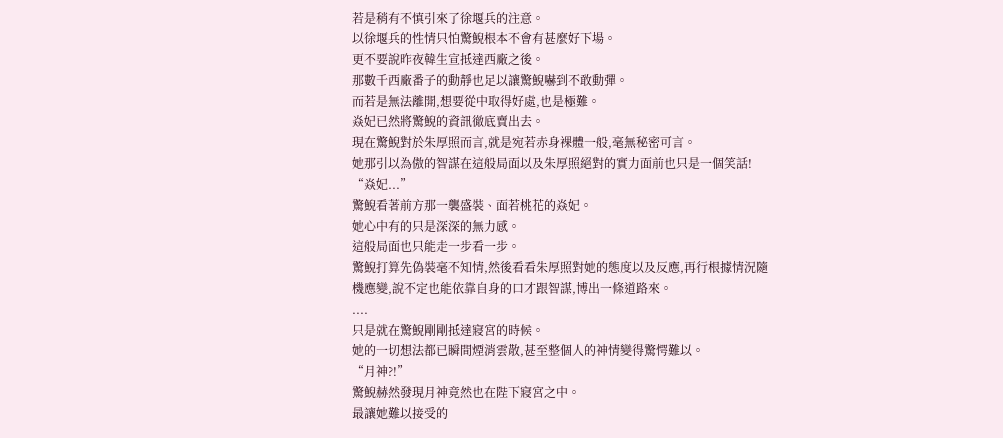若是稍有不慎引來了徐堰兵的注意。
以徐堰兵的性情只怕驚鯢根本不會有甚麼好下場。
更不要說昨夜韓生宣抵達西廠之後。
那數千西廠番子的動靜也足以讓驚鯢嚇到不敢動彈。
而若是無法離開,想要從中取得好處,也是極難。
焱妃已然將驚鯢的資訊徹底賣出去。
現在驚鯢對於朱厚照而言,就是宛若赤身裸體一般,毫無秘密可言。
她那引以為傲的智謀在這般局面以及朱厚照絕對的實力面前也只是一個笑話!
“焱妃...”
驚鯢看著前方那一襲盛裝、面若桃花的焱妃。
她心中有的只是深深的無力感。
這般局面也只能走一步看一步。
驚鯢打算先偽裝毫不知情,然後看看朱厚照對她的態度以及反應,再行根據情況隨機應變,說不定也能依靠自身的口才跟智謀,博出一條道路來。
....
只是就在驚鯢剛剛抵達寢宮的時候。
她的一切想法都已瞬間煙消雲散,甚至整個人的神情變得驚愕難以。
“月神?!”
驚鯢赫然發現月神竟然也在陛下寢宮之中。
最讓她難以接受的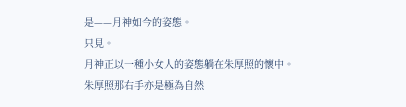是——月神如今的姿態。
只見。
月神正以一種小女人的姿態躺在朱厚照的懷中。
朱厚照那右手亦是極為自然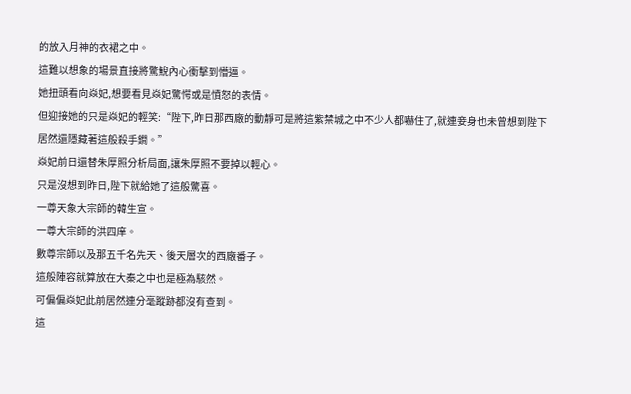的放入月神的衣裙之中。
這難以想象的場景直接將驚鯢內心衝擊到懵逼。
她扭頭看向焱妃,想要看見焱妃驚愕或是憤怒的表情。
但迎接她的只是焱妃的輕笑:“陛下,昨日那西廠的動靜可是將這紫禁城之中不少人都嚇住了,就連妾身也未曾想到陛下居然還隱藏著這般殺手鐧。”
焱妃前日還替朱厚照分析局面,讓朱厚照不要掉以輕心。
只是沒想到昨日,陛下就給她了這般驚喜。
一尊天象大宗師的韓生宣。
一尊大宗師的洪四庠。
數尊宗師以及那五千名先天、後天層次的西廠番子。
這般陣容就算放在大秦之中也是極為駭然。
可偏偏焱妃此前居然連分毫蹤跡都沒有查到。
這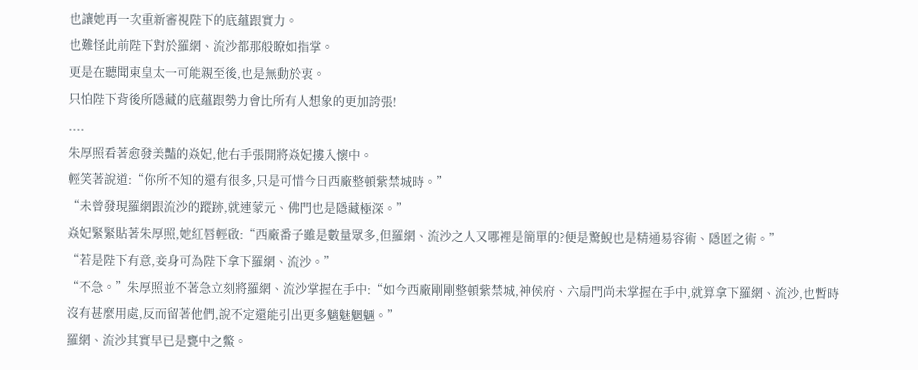也讓她再一次重新審視陛下的底蘊跟實力。
也難怪此前陛下對於羅網、流沙都那般瞭如指掌。
更是在聽聞東皇太一可能親至後,也是無動於衷。
只怕陛下背後所隱藏的底蘊跟勢力會比所有人想象的更加誇張!
....
朱厚照看著愈發美豔的焱妃,他右手張開將焱妃摟入懷中。
輕笑著說道:“你所不知的還有很多,只是可惜今日西廠整頓紫禁城時。”
“未曾發現羅網跟流沙的蹤跡,就連蒙元、佛門也是隱藏極深。”
焱妃緊緊貼著朱厚照,她紅唇輕啟:“西廠番子雖是數量眾多,但羅網、流沙之人又哪裡是簡單的?便是驚鯢也是精通易容術、隱匿之術。”
“若是陛下有意,妾身可為陛下拿下羅網、流沙。”
“不急。”朱厚照並不著急立刻將羅網、流沙掌握在手中:“如今西廠剛剛整頓紫禁城,神侯府、六扇門尚未掌握在手中,就算拿下羅網、流沙,也暫時沒有甚麼用處,反而留著他們,說不定還能引出更多魑魅魍魎。”
羅網、流沙其實早已是甕中之鱉。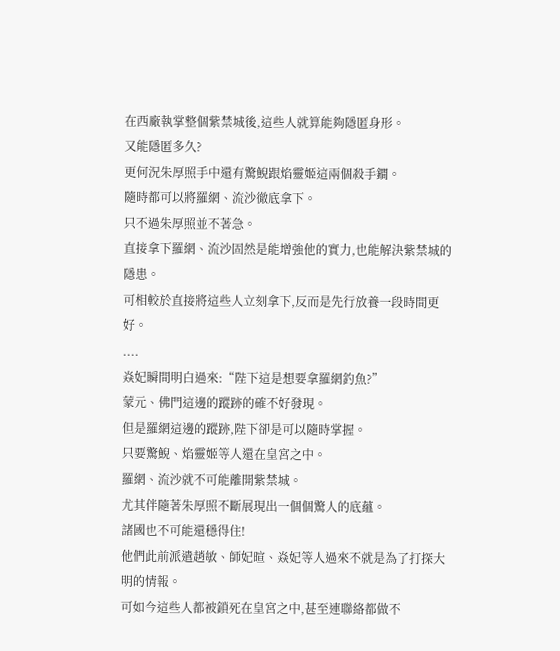在西廠執掌整個紫禁城後,這些人就算能夠隱匿身形。
又能隱匿多久?
更何況朱厚照手中還有驚鯢跟焰靈姬這兩個殺手鐧。
隨時都可以將羅網、流沙徹底拿下。
只不過朱厚照並不著急。
直接拿下羅網、流沙固然是能增強他的實力,也能解決紫禁城的隱患。
可相較於直接將這些人立刻拿下,反而是先行放養一段時間更好。
....
焱妃瞬間明白過來:“陛下這是想要拿羅網釣魚?”
蒙元、佛門這邊的蹤跡的確不好發現。
但是羅網這邊的蹤跡,陛下卻是可以隨時掌握。
只要驚鯢、焰靈姬等人還在皇宮之中。
羅網、流沙就不可能離開紫禁城。
尤其伴隨著朱厚照不斷展現出一個個驚人的底蘊。
諸國也不可能還穩得住!
他們此前派遣趙敏、師妃暄、焱妃等人過來不就是為了打探大明的情報。
可如今這些人都被鎖死在皇宮之中,甚至連聯絡都做不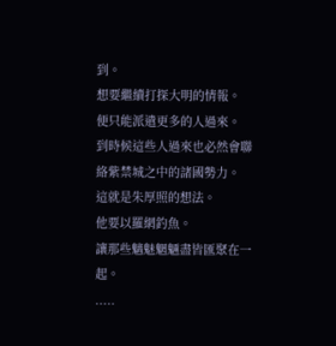到。
想要繼續打探大明的情報。
便只能派遣更多的人過來。
到時候這些人過來也必然會聯絡紫禁城之中的諸國勢力。
這就是朱厚照的想法。
他要以羅網釣魚。
讓那些魑魅魍魎盡皆匯聚在一起。
.....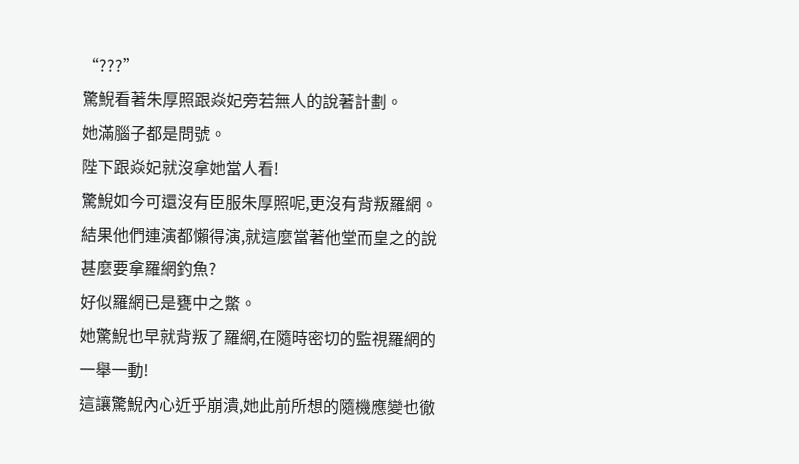“???”
驚鯢看著朱厚照跟焱妃旁若無人的說著計劃。
她滿腦子都是問號。
陛下跟焱妃就沒拿她當人看!
驚鯢如今可還沒有臣服朱厚照呢,更沒有背叛羅網。
結果他們連演都懶得演,就這麼當著他堂而皇之的說甚麼要拿羅網釣魚?
好似羅網已是甕中之鱉。
她驚鯢也早就背叛了羅網,在隨時密切的監視羅網的一舉一動!
這讓驚鯢內心近乎崩潰,她此前所想的隨機應變也徹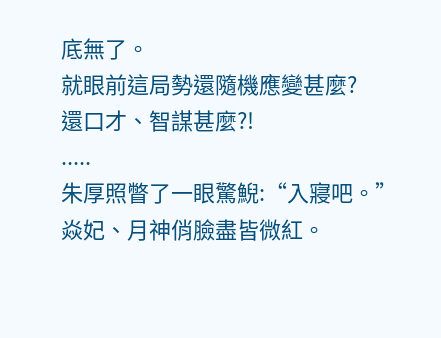底無了。
就眼前這局勢還隨機應變甚麼?
還口才、智謀甚麼?!
.....
朱厚照瞥了一眼驚鯢:“入寢吧。”
焱妃、月神俏臉盡皆微紅。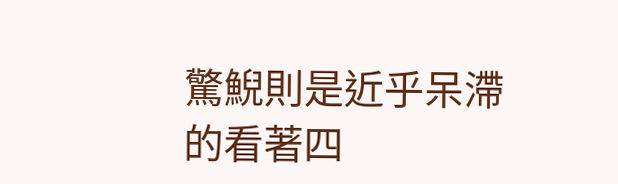驚鯢則是近乎呆滯的看著四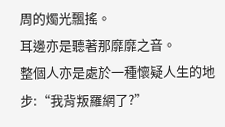周的燭光飄搖。
耳邊亦是聽著那靡靡之音。
整個人亦是處於一種懷疑人生的地步:“我背叛羅網了?”